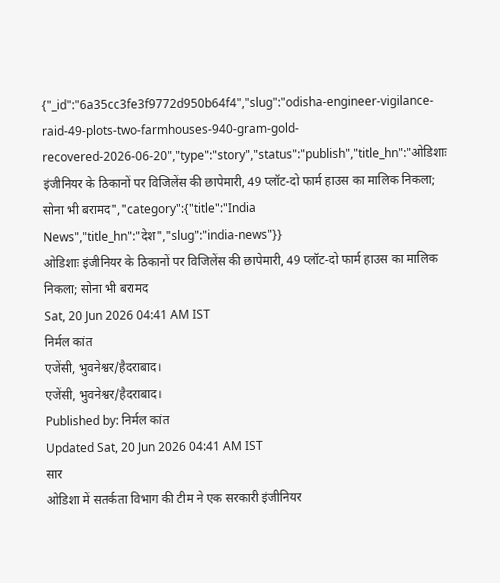{"_id":"6a35cc3fe3f9772d950b64f4","slug":"odisha-engineer-vigilance-raid-49-plots-two-farmhouses-940-gram-gold-recovered-2026-06-20","type":"story","status":"publish","title_hn":"ओडिशाः इंजीनियर के ठिकानों पर विजिलेंस की छापेमारी, 49 प्लॉट-दो फार्म हाउस का मालिक निकला; सोना भी बरामद","category":{"title":"India News","title_hn":"देश","slug":"india-news"}}
ओडिशाः इंजीनियर के ठिकानों पर विजिलेंस की छापेमारी, 49 प्लॉट-दो फार्म हाउस का मालिक निकला; सोना भी बरामद
Sat, 20 Jun 2026 04:41 AM IST
निर्मल कांत
एजेंसी, भुवनेश्वर/हैदराबाद।
एजेंसी, भुवनेश्वर/हैदराबाद।
Published by: निर्मल कांत
Updated Sat, 20 Jun 2026 04:41 AM IST
सार
ओडिशा में सतर्कता विभाग की टीम ने एक सरकारी इंजीनियर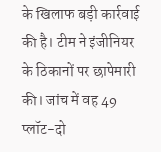के खिलाफ बड़ी कार्रवाई की है। टीम ने इंजीनियर के ठिकानों पर छापेमारी की। जांच में वह 49 प्लॉट-दो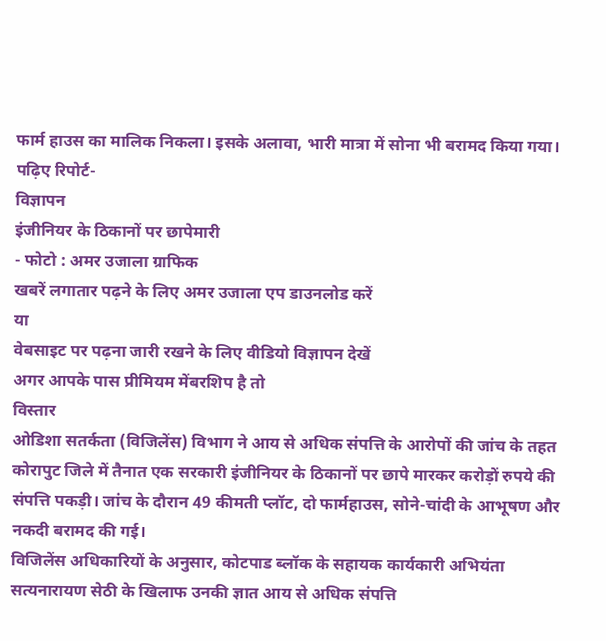फार्म हाउस का मालिक निकला। इसके अलावा, भारी मात्रा में सोना भी बरामद किया गया। पढ़िए रिपोर्ट-
विज्ञापन
इंजीनियर के ठिकानों पर छापेमारी
- फोटो : अमर उजाला ग्राफिक
खबरें लगातार पढ़ने के लिए अमर उजाला एप डाउनलोड करें
या
वेबसाइट पर पढ़ना जारी रखने के लिए वीडियो विज्ञापन देखें
अगर आपके पास प्रीमियम मेंबरशिप है तो
विस्तार
ओडिशा सतर्कता (विजिलेंस) विभाग ने आय से अधिक संपत्ति के आरोपों की जांच के तहत कोरापुट जिले में तैनात एक सरकारी इंजीनियर के ठिकानों पर छापे मारकर करोड़ों रुपये की संपत्ति पकड़ी। जांच के दौरान 49 कीमती प्लॉट, दो फार्महाउस, सोने-चांदी के आभूषण और नकदी बरामद की गई।
विजिलेंस अधिकारियों के अनुसार, कोटपाड ब्लॉक के सहायक कार्यकारी अभियंता सत्यनारायण सेठी के खिलाफ उनकी ज्ञात आय से अधिक संपत्ति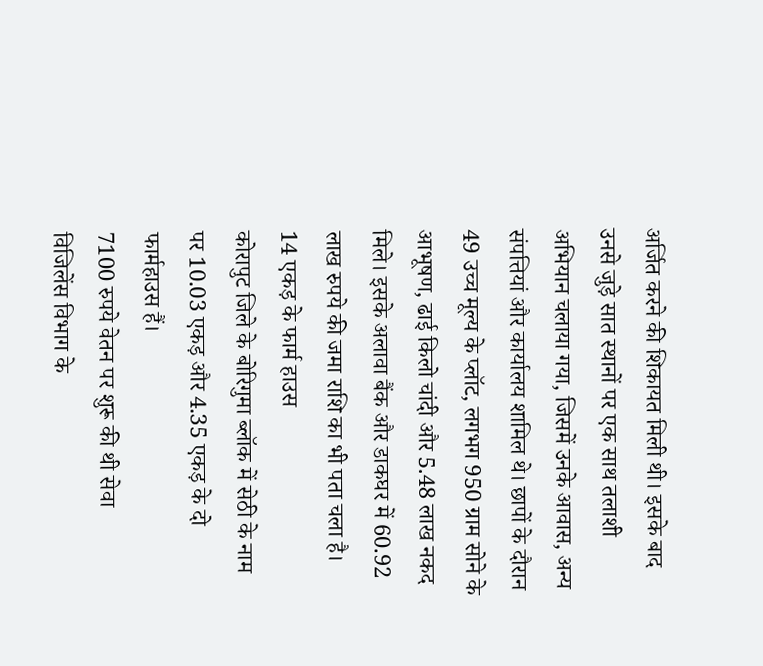अर्जित करने की शिकायत मिली थी। इसके बाद उनसे जुड़े सात स्थानों पर एक साथ तलाशी अभियान चलाया गया, जिसमें उनके आवास, अन्य संपत्तियां और कार्यालय शामिल थे। छापों के दौरान 49 उच्च मूल्य के प्लॉट, लगभग 950 ग्राम सोने के आभूषण, ढाई किलो चांदी और 5.48 लाख नकद मिले। इसके अलावा बैंक और डाकघर में 60.92 लाख रुपये की जमा राशि का भी पता चला है।
14 एकड़ के फार्म हाउस
कोरापुट जिले के बोरिगुमा ब्लॉक में सेठी के नाम पर 10.03 एकड़ और 4.35 एकड़ के दो फार्महाउस हैं।
7100 रुपये वेतन पर शुरू की थी सेवा
विजिलेंस विभाग के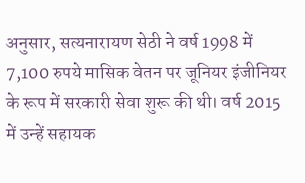अनुसार, सत्यनारायण सेठी ने वर्ष 1998 में 7,100 रुपये मासिक वेतन पर जूनियर इंजीनियर के रूप में सरकारी सेवा शुरू की थी। वर्ष 2015 में उन्हें सहायक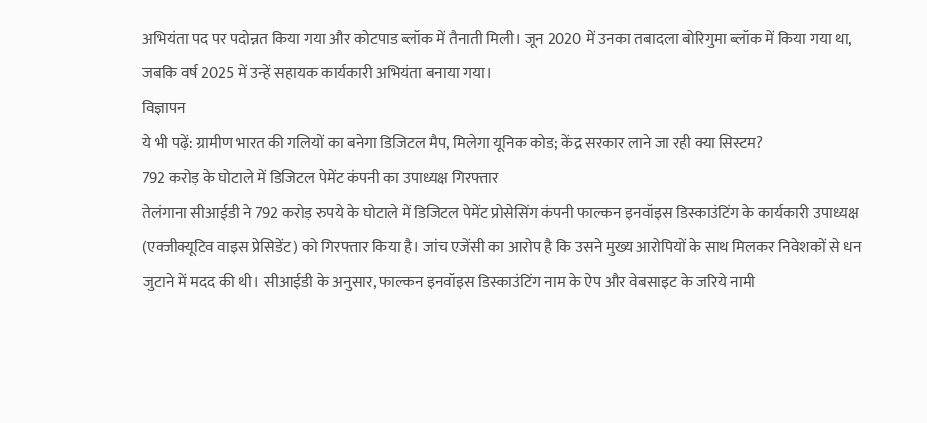अभियंता पद पर पदोन्नत किया गया और कोटपाड ब्लॉक में तैनाती मिली। जून 2020 में उनका तबादला बोरिगुमा ब्लॉक में किया गया था, जबकि वर्ष 2025 में उन्हें सहायक कार्यकारी अभियंता बनाया गया।
विज्ञापन
ये भी पढ़ें: ग्रामीण भारत की गलियों का बनेगा डिजिटल मैप, मिलेगा यूनिक कोड; केंद्र सरकार लाने जा रही क्या सिस्टम?
792 करोड़ के घोटाले में डिजिटल पेमेंट कंपनी का उपाध्यक्ष गिरफ्तार
तेलंगाना सीआईडी ने 792 करोड़ रुपये के घोटाले में डिजिटल पेमेंट प्रोसेसिंग कंपनी फाल्कन इनवॉइस डिस्काउंटिंग के कार्यकारी उपाध्यक्ष (एक्जीक्यूटिव वाइस प्रेसिडेंट) को गिरफ्तार किया है। जांच एजेंसी का आरोप है कि उसने मुख्य आरोपियों के साथ मिलकर निवेशकों से धन जुटाने में मदद की थी। सीआईडी के अनुसार, फाल्कन इनवॉइस डिस्काउंटिंग नाम के ऐप और वेबसाइट के जरिये नामी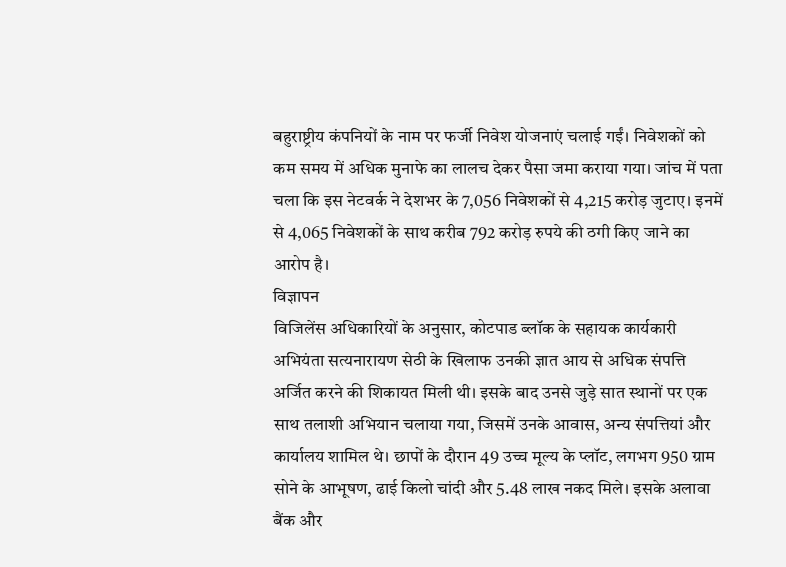बहुराष्ट्रीय कंपनियों के नाम पर फर्जी निवेश योजनाएं चलाई गईं। निवेशकों को कम समय में अधिक मुनाफे का लालच देकर पैसा जमा कराया गया। जांच में पता चला कि इस नेटवर्क ने देशभर के 7,056 निवेशकों से 4,215 करोड़ जुटाए। इनमें से 4,065 निवेशकों के साथ करीब 792 करोड़ रुपये की ठगी किए जाने का आरोप है।
विज्ञापन
विजिलेंस अधिकारियों के अनुसार, कोटपाड ब्लॉक के सहायक कार्यकारी अभियंता सत्यनारायण सेठी के खिलाफ उनकी ज्ञात आय से अधिक संपत्ति अर्जित करने की शिकायत मिली थी। इसके बाद उनसे जुड़े सात स्थानों पर एक साथ तलाशी अभियान चलाया गया, जिसमें उनके आवास, अन्य संपत्तियां और कार्यालय शामिल थे। छापों के दौरान 49 उच्च मूल्य के प्लॉट, लगभग 950 ग्राम सोने के आभूषण, ढाई किलो चांदी और 5.48 लाख नकद मिले। इसके अलावा बैंक और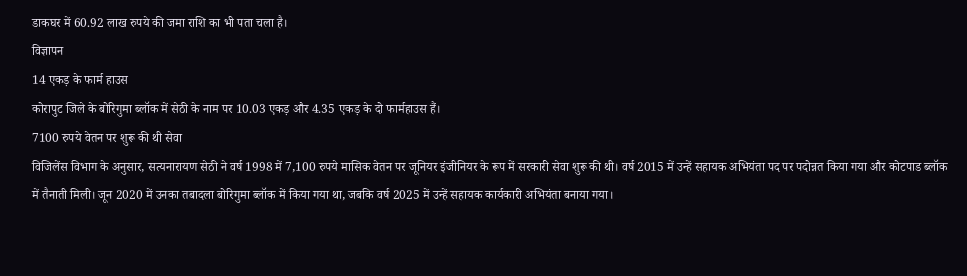डाकघर में 60.92 लाख रुपये की जमा राशि का भी पता चला है।
विज्ञापन
14 एकड़ के फार्म हाउस
कोरापुट जिले के बोरिगुमा ब्लॉक में सेठी के नाम पर 10.03 एकड़ और 4.35 एकड़ के दो फार्महाउस हैं।
7100 रुपये वेतन पर शुरू की थी सेवा
विजिलेंस विभाग के अनुसार, सत्यनारायण सेठी ने वर्ष 1998 में 7,100 रुपये मासिक वेतन पर जूनियर इंजीनियर के रूप में सरकारी सेवा शुरू की थी। वर्ष 2015 में उन्हें सहायक अभियंता पद पर पदोन्नत किया गया और कोटपाड ब्लॉक में तैनाती मिली। जून 2020 में उनका तबादला बोरिगुमा ब्लॉक में किया गया था, जबकि वर्ष 2025 में उन्हें सहायक कार्यकारी अभियंता बनाया गया।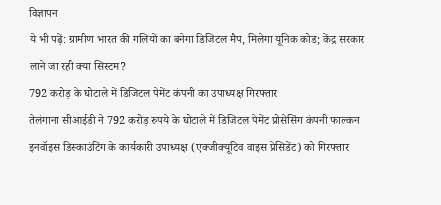विज्ञापन
ये भी पढ़ें: ग्रामीण भारत की गलियों का बनेगा डिजिटल मैप, मिलेगा यूनिक कोड; केंद्र सरकार लाने जा रही क्या सिस्टम?
792 करोड़ के घोटाले में डिजिटल पेमेंट कंपनी का उपाध्यक्ष गिरफ्तार
तेलंगाना सीआईडी ने 792 करोड़ रुपये के घोटाले में डिजिटल पेमेंट प्रोसेसिंग कंपनी फाल्कन इनवॉइस डिस्काउंटिंग के कार्यकारी उपाध्यक्ष (एक्जीक्यूटिव वाइस प्रेसिडेंट) को गिरफ्तार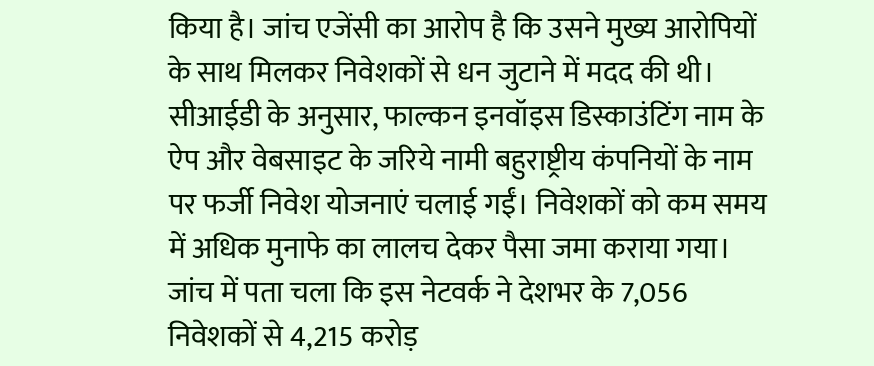किया है। जांच एजेंसी का आरोप है कि उसने मुख्य आरोपियों के साथ मिलकर निवेशकों से धन जुटाने में मदद की थी। सीआईडी के अनुसार, फाल्कन इनवॉइस डिस्काउंटिंग नाम के ऐप और वेबसाइट के जरिये नामी बहुराष्ट्रीय कंपनियों के नाम पर फर्जी निवेश योजनाएं चलाई गईं। निवेशकों को कम समय में अधिक मुनाफे का लालच देकर पैसा जमा कराया गया। जांच में पता चला कि इस नेटवर्क ने देशभर के 7,056 निवेशकों से 4,215 करोड़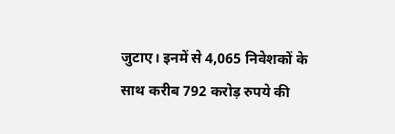जुटाए। इनमें से 4,065 निवेशकों के साथ करीब 792 करोड़ रुपये की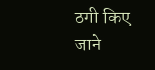ठगी किए जाने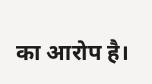का आरोप है।